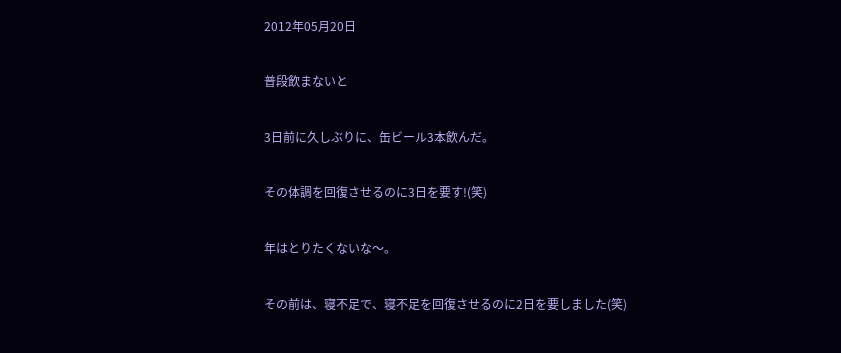2012年05月20日

普段飲まないと

3日前に久しぶりに、缶ビール3本飲んだ。

その体調を回復させるのに3日を要す!(笑)

年はとりたくないな〜。

その前は、寝不足で、寝不足を回復させるのに2日を要しました(笑)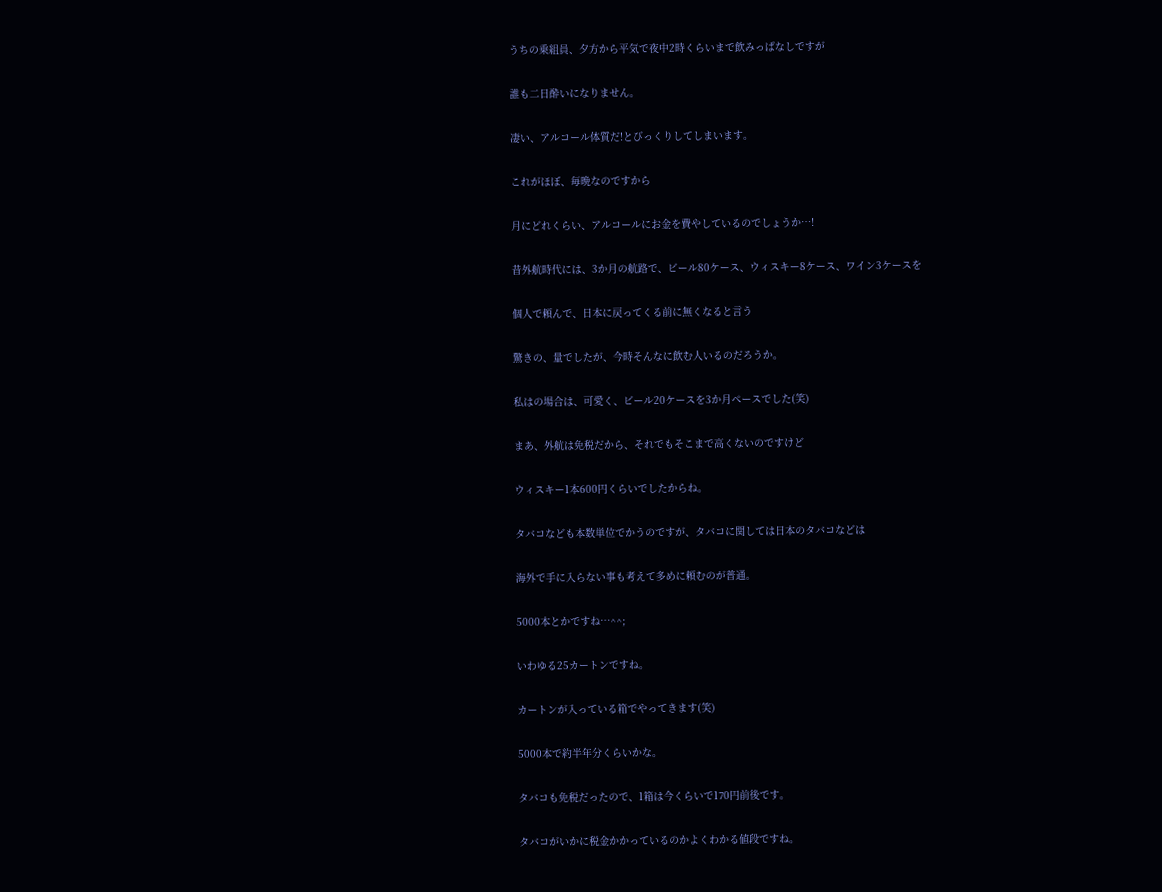うちの乗組員、夕方から平気で夜中2時くらいまで飲みっぱなしですが

誰も二日酔いになりません。

凄い、アルコール体質だ!とびっくりしてしまいます。

これがほぼ、毎晩なのですから

月にどれくらい、アルコールにお金を費やしているのでしょうか…!

昔外航時代には、3か月の航路で、ビール80ケース、ウィスキー8ケース、ワイン3ケースを

個人で頼んで、日本に戻ってくる前に無くなると言う

驚きの、量でしたが、今時そんなに飲む人いるのだろうか。

私はの場合は、可愛く、ビール20ケースを3か月ペースでした(笑)

まあ、外航は免税だから、それでもそこまで高くないのですけど

ウィスキー1本600円くらいでしたからね。

タバコなども本数単位でかうのですが、タバコに関しては日本のタバコなどは

海外で手に入らない事も考えて多めに頼むのが普通。

5000本とかですね…^^;

いわゆる25カートンですね。

カートンが入っている箱でやってきます(笑)

5000本で約半年分くらいかな。

タバコも免税だったので、1箱は今くらいで170円前後です。

タバコがいかに税金かかっているのかよくわかる値段ですね。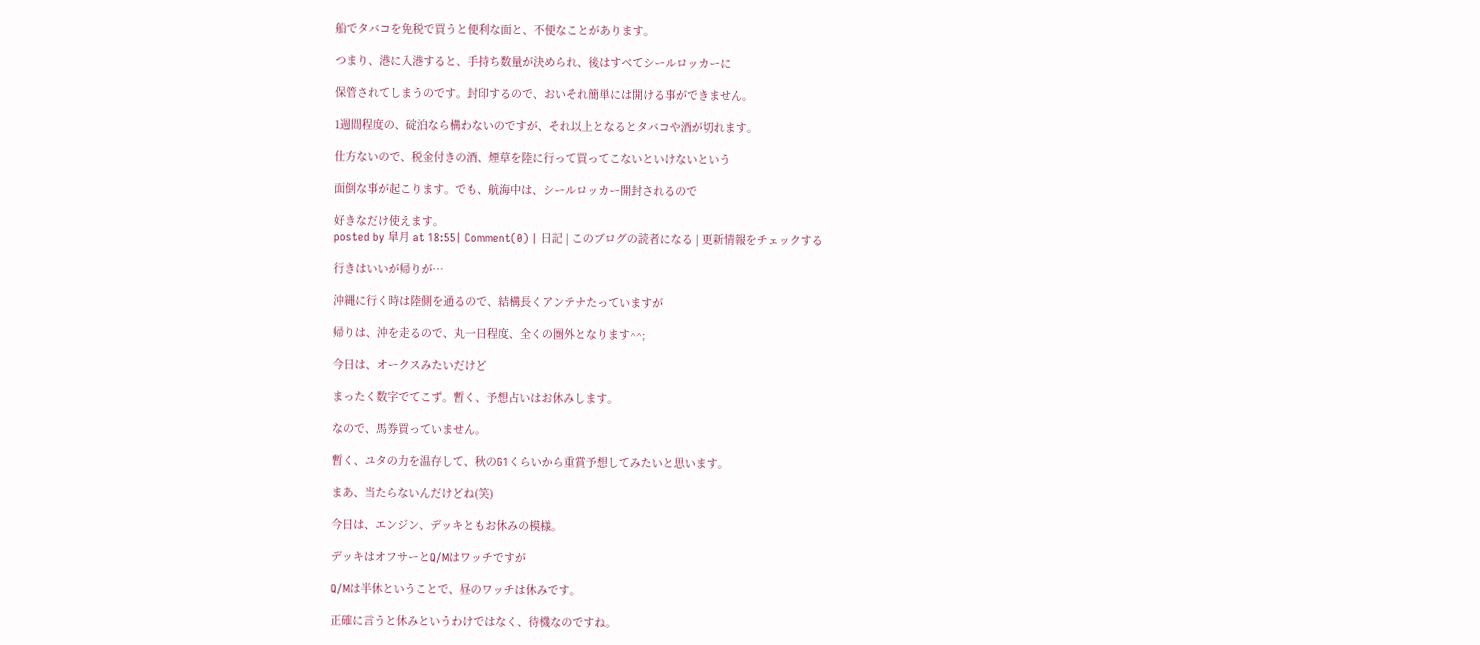船でタバコを免税で買うと便利な面と、不便なことがあります。

つまり、港に入港すると、手持ち数量が決められ、後はすべてシールロッカーに

保管されてしまうのです。封印するので、おいそれ簡単には開ける事ができません。

1週間程度の、碇泊なら構わないのですが、それ以上となるとタバコや酒が切れます。

仕方ないので、税金付きの酒、煙草を陸に行って買ってこないといけないという

面倒な事が起こります。でも、航海中は、シールロッカー開封されるので

好きなだけ使えます。
posted by 皐月 at 18:55| Comment(0) | 日記 | このブログの読者になる | 更新情報をチェックする

行きはいいが帰りが…

沖縄に行く時は陸側を通るので、結構長くアンテナたっていますが

帰りは、沖を走るので、丸一日程度、全くの圏外となります^^;

今日は、オークスみたいだけど

まったく数字でてこず。暫く、予想占いはお休みします。

なので、馬券買っていません。

暫く、ユタの力を温存して、秋のG1くらいから重賞予想してみたいと思います。

まあ、当たらないんだけどね(笑)

今日は、エンジン、デッキともお休みの模様。

デッキはオフサーとQ/Mはワッチですが

Q/Mは半休ということで、昼のワッチは休みです。

正確に言うと休みというわけではなく、待機なのですね。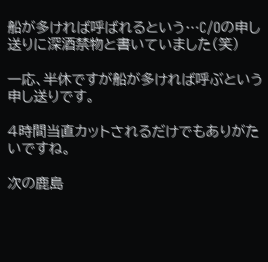船が多ければ呼ばれるという…C/Oの申し送りに深酒禁物と書いていました(笑)

一応、半休ですが船が多ければ呼ぶという申し送りです。

4時間当直カットされるだけでもありがたいですね。

次の鹿島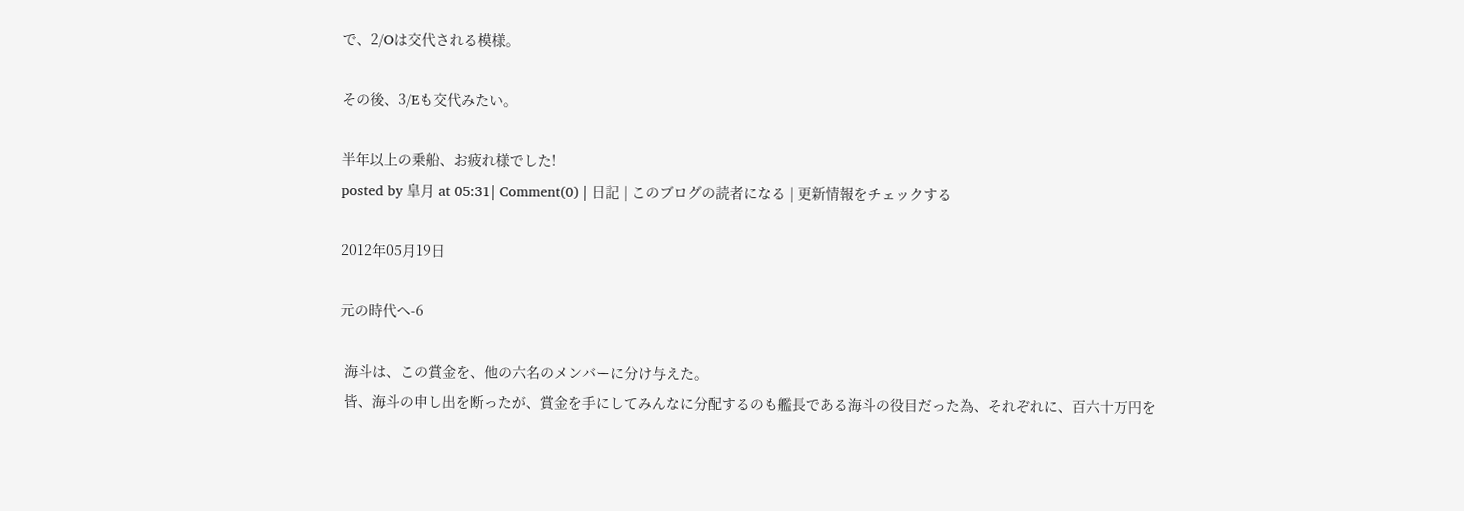で、2/Oは交代される模様。

その後、3/Eも交代みたい。

半年以上の乗船、お疲れ様でした!
posted by 皐月 at 05:31| Comment(0) | 日記 | このブログの読者になる | 更新情報をチェックする

2012年05月19日

元の時代へ-6

 海斗は、この賞金を、他の六名のメンバーに分け与えた。
 皆、海斗の申し出を断ったが、賞金を手にしてみんなに分配するのも艦長である海斗の役目だった為、それぞれに、百六十万円を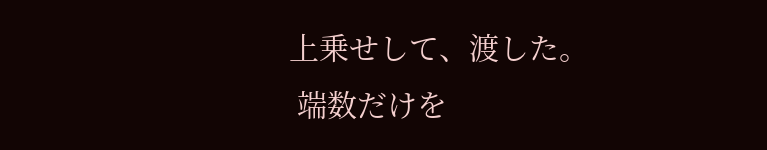上乗せして、渡した。
 端数だけを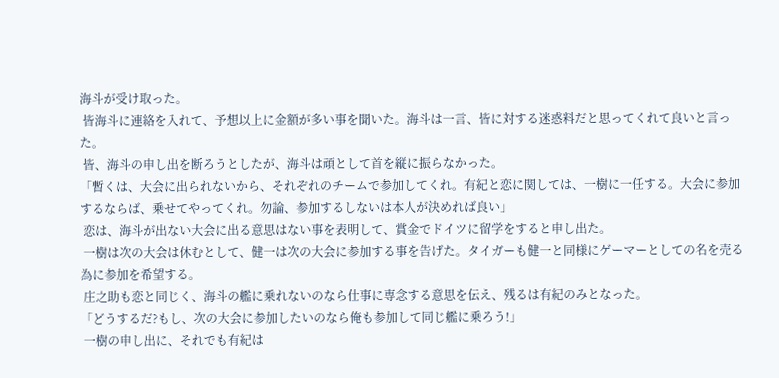海斗が受け取った。
 皆海斗に連絡を入れて、予想以上に金額が多い事を聞いた。海斗は一言、皆に対する迷惑料だと思ってくれて良いと言った。
 皆、海斗の申し出を断ろうとしたが、海斗は頑として首を縦に振らなかった。
「暫くは、大会に出られないから、それぞれのチームで参加してくれ。有紀と恋に関しては、一樹に一任する。大会に参加するならば、乗せてやってくれ。勿論、参加するしないは本人が決めれば良い」
 恋は、海斗が出ない大会に出る意思はない事を表明して、賞金でドイツに留学をすると申し出た。
 一樹は次の大会は休むとして、健一は次の大会に参加する事を告げた。タイガーも健一と同様にゲーマーとしての名を売る為に参加を希望する。
 庄之助も恋と同じく、海斗の艦に乗れないのなら仕事に専念する意思を伝え、残るは有紀のみとなった。
「どうするだ?もし、次の大会に参加したいのなら俺も参加して同じ艦に乗ろう!」
 一樹の申し出に、それでも有紀は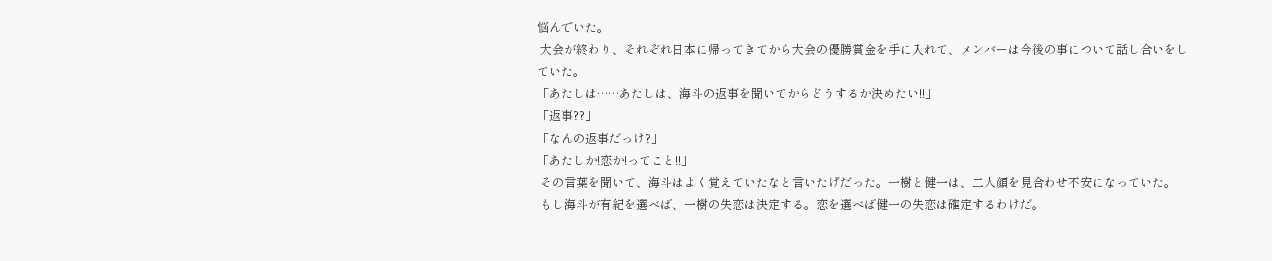悩んでいた。
 大会が終わり、それぞれ日本に帰ってきてから大会の優勝賞金を手に入れて、メンバーは今後の事について話し合いをしていた。
「あたしは……あたしは、海斗の返事を聞いてからどうするか決めたい!!」
「返事??」
「なんの返事だっけ?」
「あたしか!恋か!ってこと!!」
 その言葉を聞いて、海斗はよく覚えていたなと言いたげだった。一樹と健一は、二人顔を見合わせ不安になっていた。
 もし海斗が有紀を選べば、一樹の失恋は決定する。恋を選べば健一の失恋は確定するわけだ。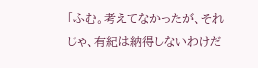「ふむ。考えてなかったが、それじゃ、有紀は納得しないわけだ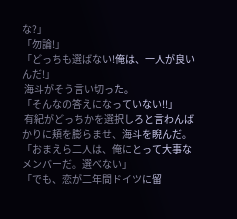な?」
「勿論!」
「どっちも選ばない!俺は、一人が良いんだ!」
 海斗がそう言い切った。
「そんなの答えになっていない!!」
 有紀がどっちかを選択しろと言わんばかりに頬を膨らませ、海斗を睨んだ。
「おまえら二人は、俺にとって大事なメンバーだ。選べない」
「でも、恋が二年間ドイツに留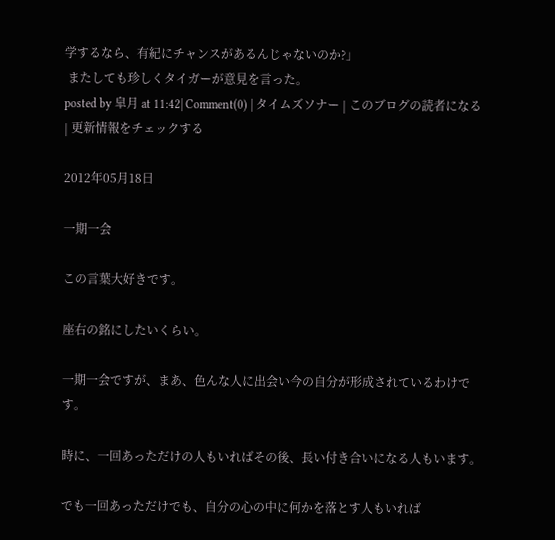学するなら、有紀にチャンスがあるんじゃないのか?」
 またしても珍しくタイガーが意見を言った。
posted by 皐月 at 11:42| Comment(0) | タイムズソナー | このブログの読者になる | 更新情報をチェックする

2012年05月18日

一期一会

この言葉大好きです。

座右の銘にしたいくらい。

一期一会ですが、まあ、色んな人に出会い今の自分が形成されているわけです。

時に、一回あっただけの人もいればその後、長い付き合いになる人もいます。

でも一回あっただけでも、自分の心の中に何かを落とす人もいれば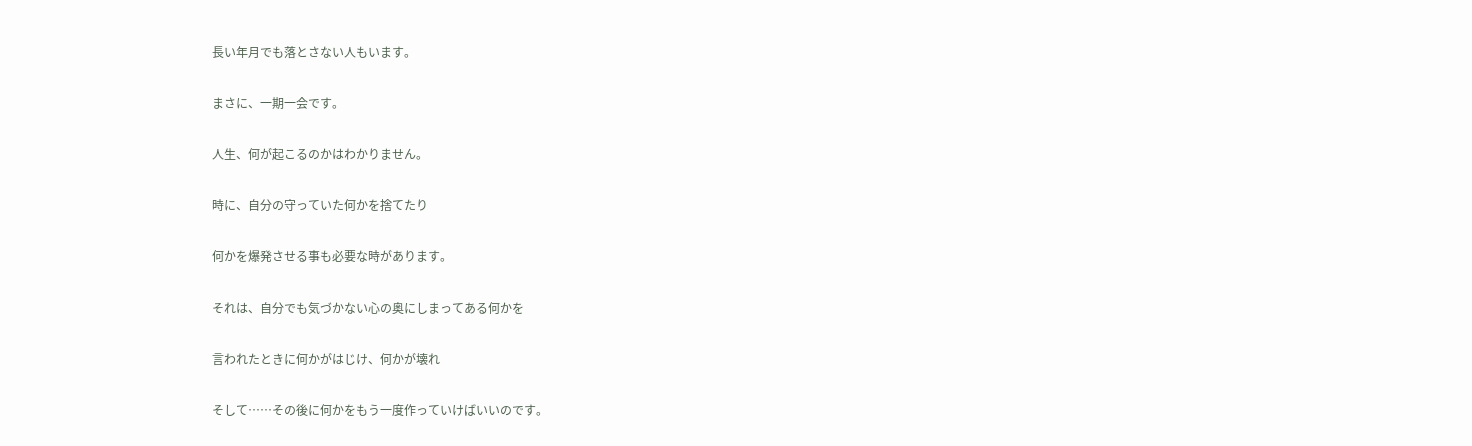長い年月でも落とさない人もいます。

まさに、一期一会です。

人生、何が起こるのかはわかりません。

時に、自分の守っていた何かを捨てたり

何かを爆発させる事も必要な時があります。

それは、自分でも気づかない心の奥にしまってある何かを

言われたときに何かがはじけ、何かが壊れ

そして……その後に何かをもう一度作っていけばいいのです。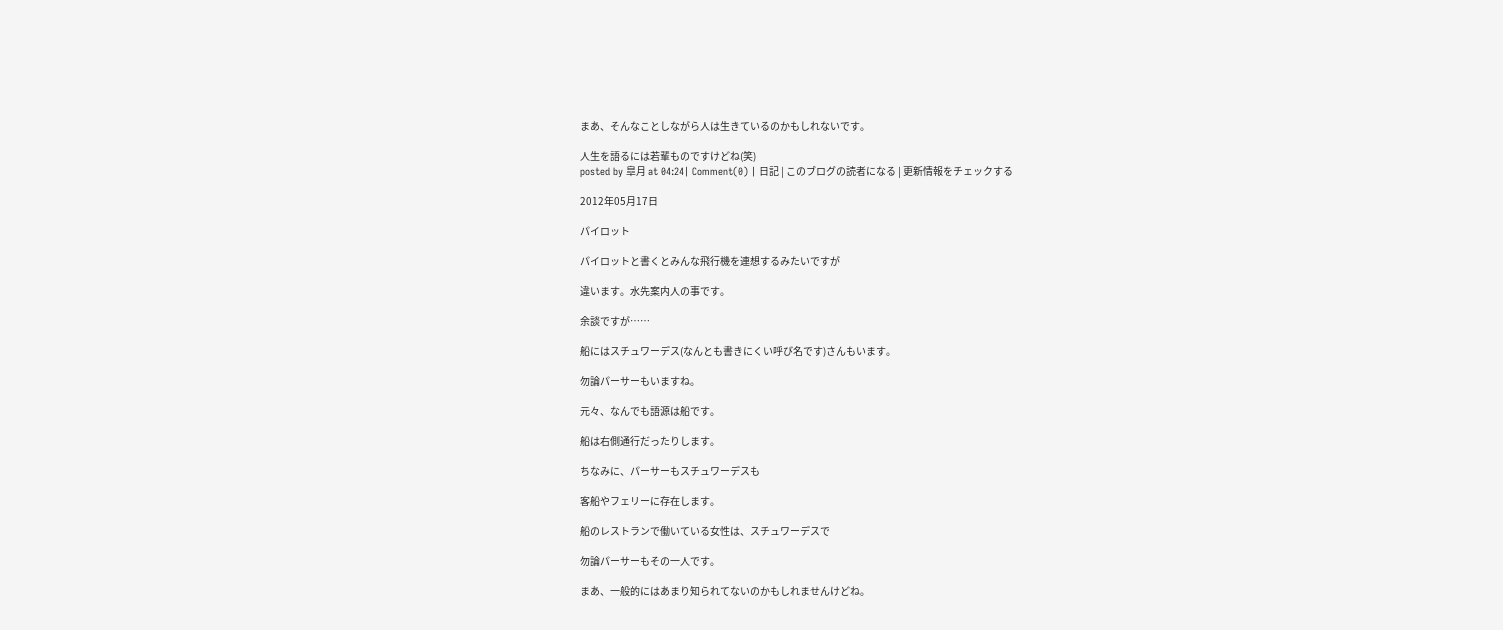まあ、そんなことしながら人は生きているのかもしれないです。

人生を語るには若輩ものですけどね(笑)
posted by 皐月 at 04:24| Comment(0) | 日記 | このブログの読者になる | 更新情報をチェックする

2012年05月17日

パイロット

パイロットと書くとみんな飛行機を連想するみたいですが

違います。水先案内人の事です。

余談ですが……

船にはスチュワーデス(なんとも書きにくい呼び名です)さんもいます。

勿論パーサーもいますね。

元々、なんでも語源は船です。

船は右側通行だったりします。

ちなみに、パーサーもスチュワーデスも

客船やフェリーに存在します。

船のレストランで働いている女性は、スチュワーデスで

勿論パーサーもその一人です。

まあ、一般的にはあまり知られてないのかもしれませんけどね。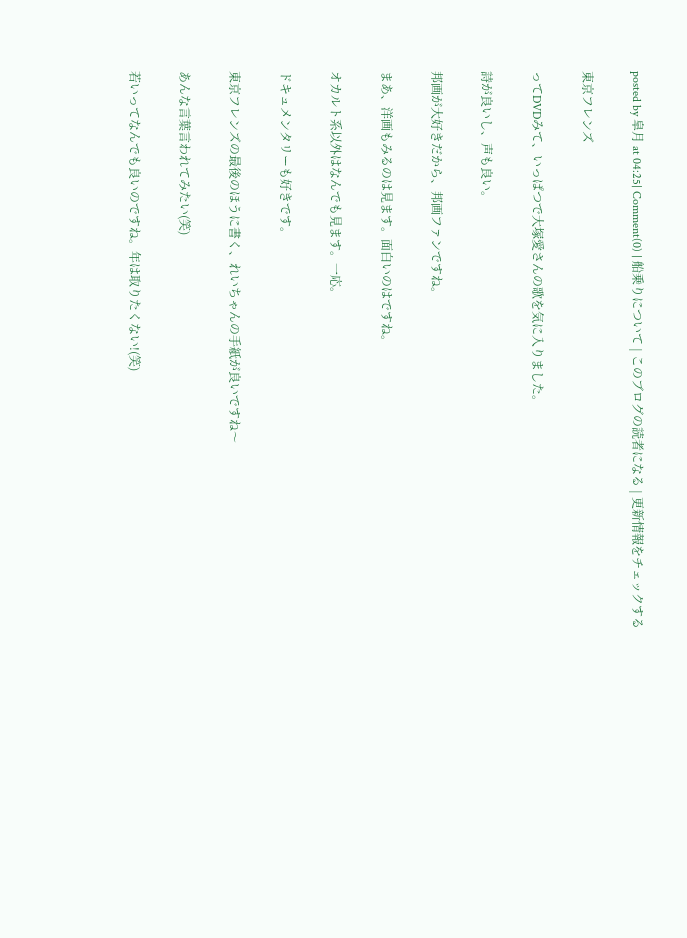posted by 皐月 at 04:25| Comment(0) | 船乗りについて | このブログの読者になる | 更新情報をチェックする

東京フレンズ

ってDVDみて、いっぱつで大塚愛さんの歌を気に入りました。

詩が良いし、声も良い。

邦画が大好きだから、邦画ファンですね。

まあ、洋画もみるのは見ます。面白いのはですね。

オカルト系以外はなんでも見ます。一応。

ドキュメンタリーも好きです。

東京フレンズの最後のほうに書く、れいちゃんの手紙が良いですね〜

あんな言葉言われてみたい(笑)

若いってなんでも良いのですね。年は取りたくない!(笑)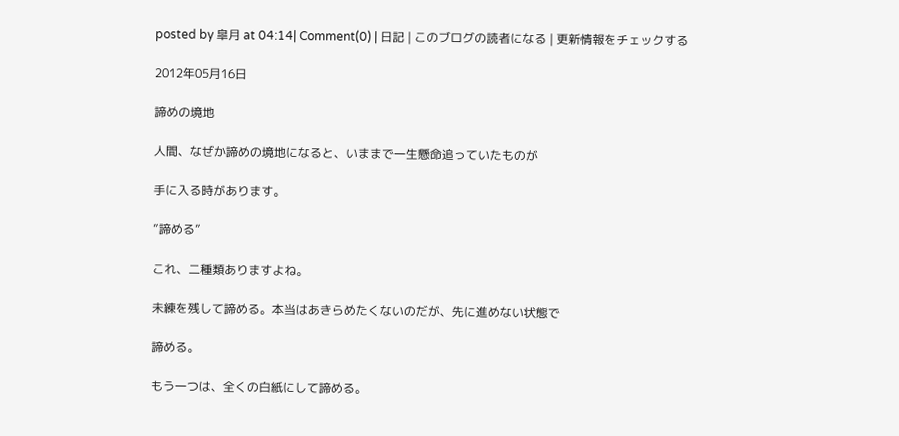posted by 皐月 at 04:14| Comment(0) | 日記 | このブログの読者になる | 更新情報をチェックする

2012年05月16日

諦めの境地

人間、なぜか諦めの境地になると、いままで一生懸命追っていたものが

手に入る時があります。

”諦める”

これ、二種類ありますよね。

未練を残して諦める。本当はあきらめたくないのだが、先に進めない状態で

諦める。

もう一つは、全くの白紙にして諦める。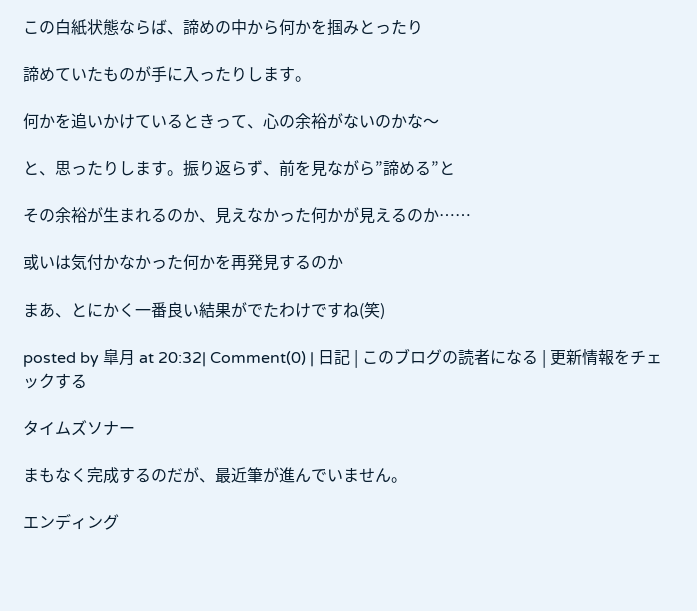この白紙状態ならば、諦めの中から何かを掴みとったり

諦めていたものが手に入ったりします。

何かを追いかけているときって、心の余裕がないのかな〜

と、思ったりします。振り返らず、前を見ながら”諦める”と

その余裕が生まれるのか、見えなかった何かが見えるのか……

或いは気付かなかった何かを再発見するのか

まあ、とにかく一番良い結果がでたわけですね(笑)

posted by 皐月 at 20:32| Comment(0) | 日記 | このブログの読者になる | 更新情報をチェックする

タイムズソナー

まもなく完成するのだが、最近筆が進んでいません。

エンディング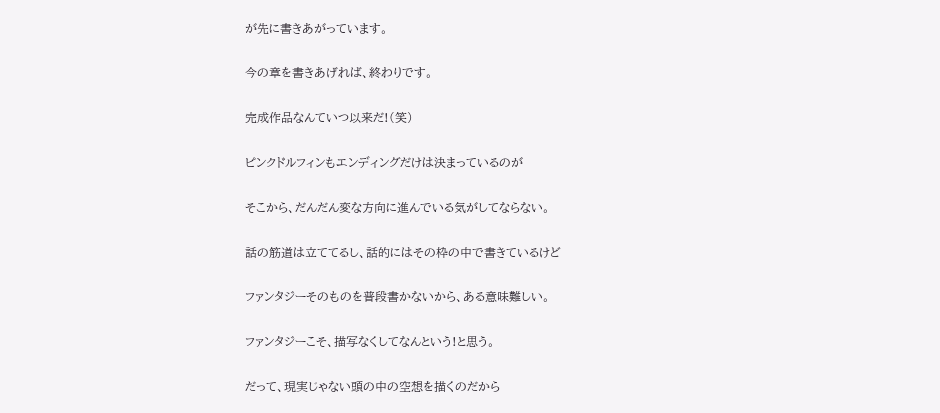が先に書きあがっています。

今の章を書きあげれば、終わりです。

完成作品なんていつ以来だ!(笑)

ピンクドルフィンもエンディングだけは決まっているのが

そこから、だんだん変な方向に進んでいる気がしてならない。

話の筋道は立ててるし、話的にはその枠の中で書きているけど

ファンタジーそのものを普段書かないから、ある意味難しい。

ファンタジーこそ、描写なくしてなんという!と思う。

だって、現実じゃない頭の中の空想を描くのだから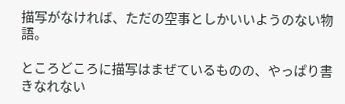描写がなければ、ただの空事としかいいようのない物語。

ところどころに描写はまぜているものの、やっぱり書きなれない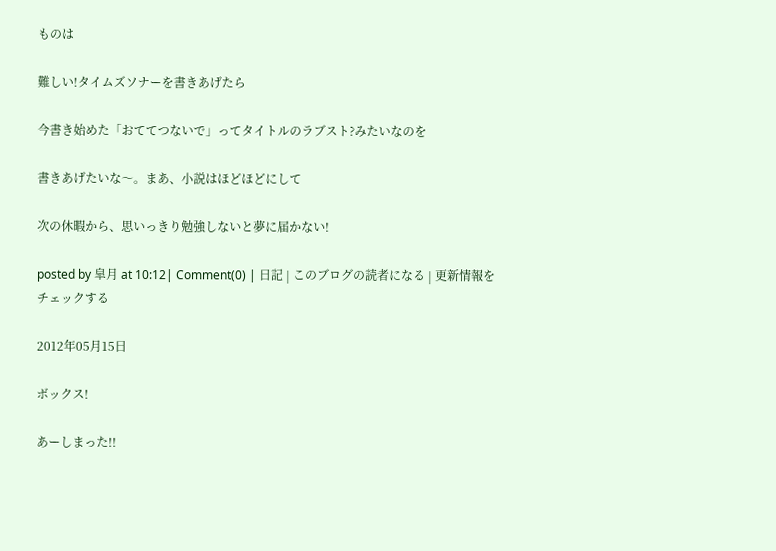ものは

難しい!タイムズソナーを書きあげたら

今書き始めた「おててつないで」ってタイトルのラブスト?みたいなのを

書きあげたいな〜。まあ、小説はほどほどにして

次の休暇から、思いっきり勉強しないと夢に届かない!

posted by 皐月 at 10:12| Comment(0) | 日記 | このブログの読者になる | 更新情報をチェックする

2012年05月15日

ボックス!

あーしまった!!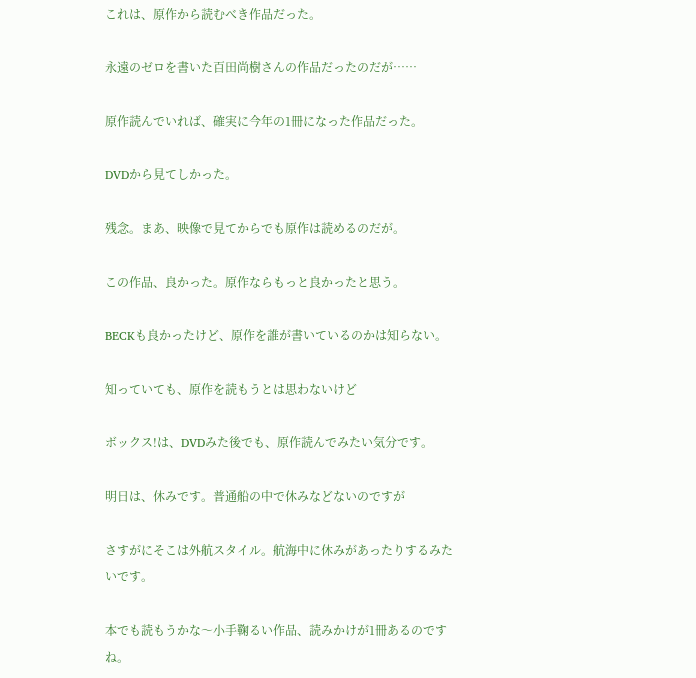これは、原作から読むべき作品だった。

永遠のゼロを書いた百田尚樹さんの作品だったのだが……

原作読んでいれば、確実に今年の1冊になった作品だった。

DVDから見てしかった。

残念。まあ、映像で見てからでも原作は読めるのだが。

この作品、良かった。原作ならもっと良かったと思う。

BECKも良かったけど、原作を誰が書いているのかは知らない。

知っていても、原作を読もうとは思わないけど

ボックス!は、DVDみた後でも、原作読んでみたい気分です。

明日は、休みです。普通船の中で休みなどないのですが

さすがにそこは外航スタイル。航海中に休みがあったりするみたいです。

本でも読もうかな〜小手鞠るい作品、読みかけが1冊あるのですね。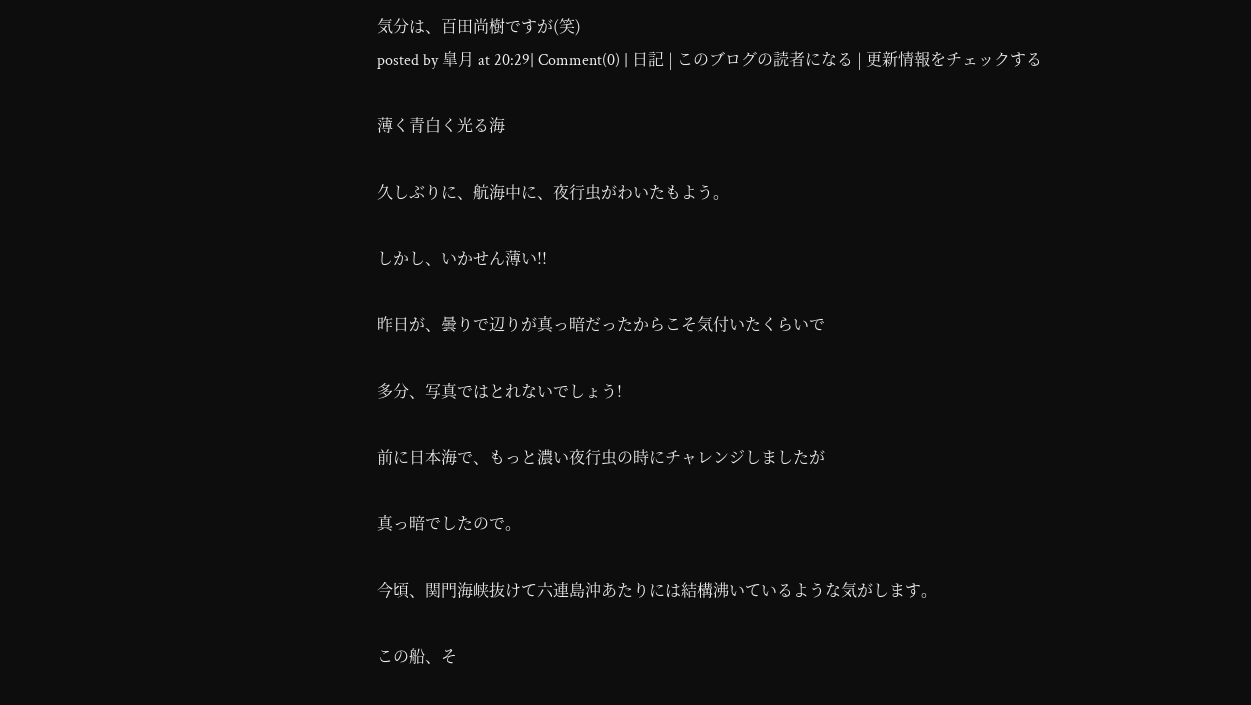気分は、百田尚樹ですが(笑)
posted by 皐月 at 20:29| Comment(0) | 日記 | このブログの読者になる | 更新情報をチェックする

薄く青白く光る海

久しぶりに、航海中に、夜行虫がわいたもよう。

しかし、いかせん薄い!!

昨日が、曇りで辺りが真っ暗だったからこそ気付いたくらいで

多分、写真ではとれないでしょう!

前に日本海で、もっと濃い夜行虫の時にチャレンジしましたが

真っ暗でしたので。

今頃、関門海峡抜けて六連島沖あたりには結構沸いているような気がします。

この船、そ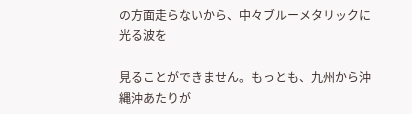の方面走らないから、中々ブルーメタリックに光る波を

見ることができません。もっとも、九州から沖縄沖あたりが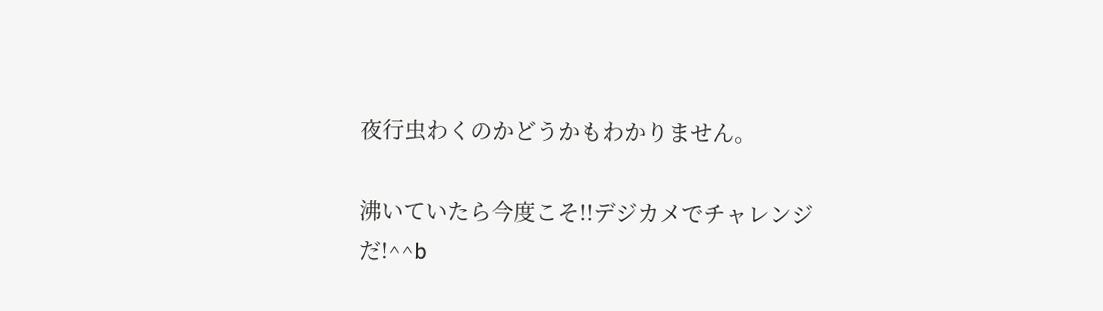夜行虫わくのかどうかもわかりません。

沸いていたら今度こそ!!デジカメでチャレンジだ!^^b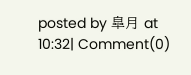posted by 皐月 at 10:32| Comment(0)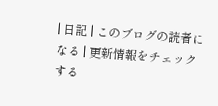| 日記 | このブログの読者になる | 更新情報をチェックする